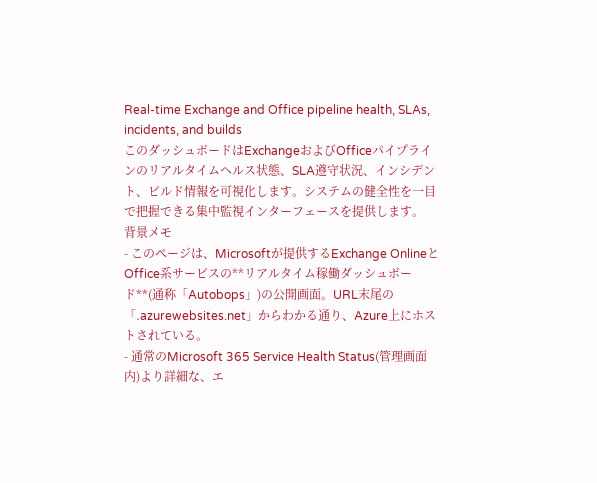Real-time Exchange and Office pipeline health, SLAs, incidents, and builds
このダッシュボードはExchangeおよびOfficeパイプラインのリアルタイムヘルス状態、SLA遵守状況、インシデント、ビルド情報を可視化します。システムの健全性を一目で把握できる集中監視インターフェースを提供します。
背景メモ
- このページは、Microsoftが提供するExchange OnlineとOffice系サービスの**リアルタイム稼働ダッシュボード**(通称「Autobops」)の公開画面。URL末尾の「.azurewebsites.net」からわかる通り、Azure上にホストされている。
- 通常のMicrosoft 365 Service Health Status(管理画面内)より詳細な、エ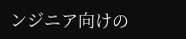ンジニア向けの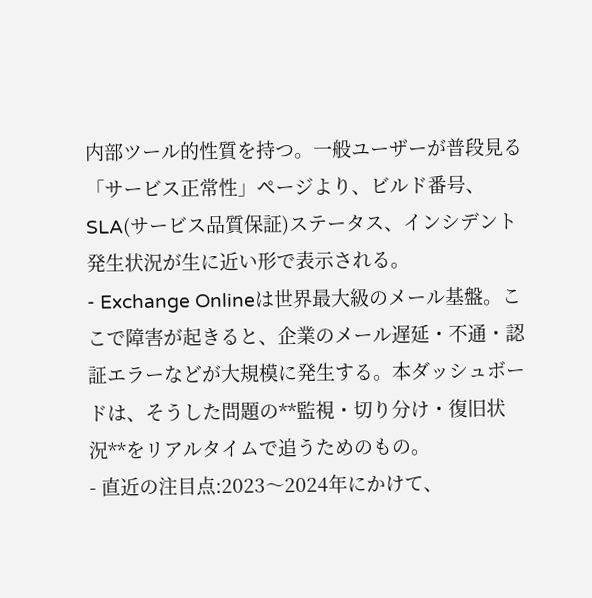内部ツール的性質を持つ。一般ユーザーが普段見る「サービス正常性」ページより、ビルド番号、SLA(サービス品質保証)ステータス、インシデント発生状況が生に近い形で表示される。
- Exchange Onlineは世界最大級のメール基盤。ここで障害が起きると、企業のメール遅延・不通・認証エラーなどが大規模に発生する。本ダッシュボードは、そうした問題の**監視・切り分け・復旧状況**をリアルタイムで追うためのもの。
- 直近の注目点:2023〜2024年にかけて、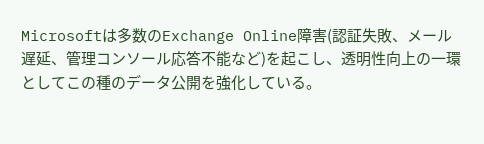Microsoftは多数のExchange Online障害(認証失敗、メール遅延、管理コンソール応答不能など)を起こし、透明性向上の一環としてこの種のデータ公開を強化している。